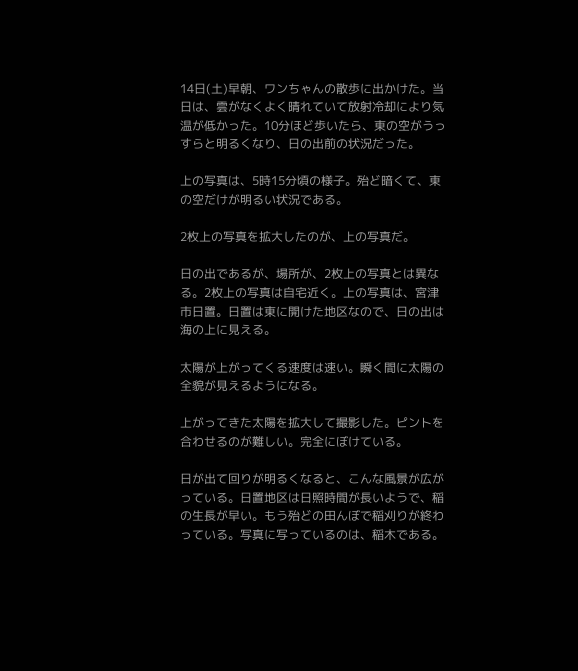14日(土)早朝、ワンちゃんの散歩に出かけた。当日は、雲がなくよく晴れていて放射冷却により気温が低かった。10分ほど歩いたら、東の空がうっすらと明るくなり、日の出前の状況だった。

上の写真は、5時15分頃の様子。殆ど暗くて、東の空だけが明るい状況である。

2枚上の写真を拡大したのが、上の写真だ。

日の出であるが、場所が、2枚上の写真とは異なる。2枚上の写真は自宅近く。上の写真は、宮津市日置。日置は東に開けた地区なので、日の出は海の上に見える。

太陽が上がってくる速度は速い。瞬く間に太陽の全貌が見えるようになる。

上がってきた太陽を拡大して撮影した。ピントを合わせるのが難しい。完全にぼけている。

日が出て回りが明るくなると、こんな風景が広がっている。日置地区は日照時間が長いようで、稲の生長が早い。もう殆どの田んぼで稲刈りが終わっている。写真に写っているのは、稲木である。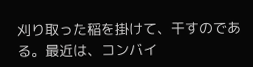刈り取った稲を掛けて、干すのである。最近は、コンバイ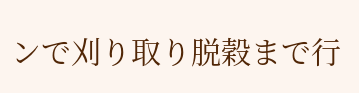ンで刈り取り脱穀まで行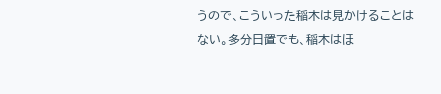うので、こういった稲木は見かけることはない。多分日置でも、稲木はほ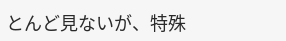とんど見ないが、特殊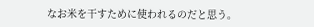なお米を干すために使われるのだと思う。